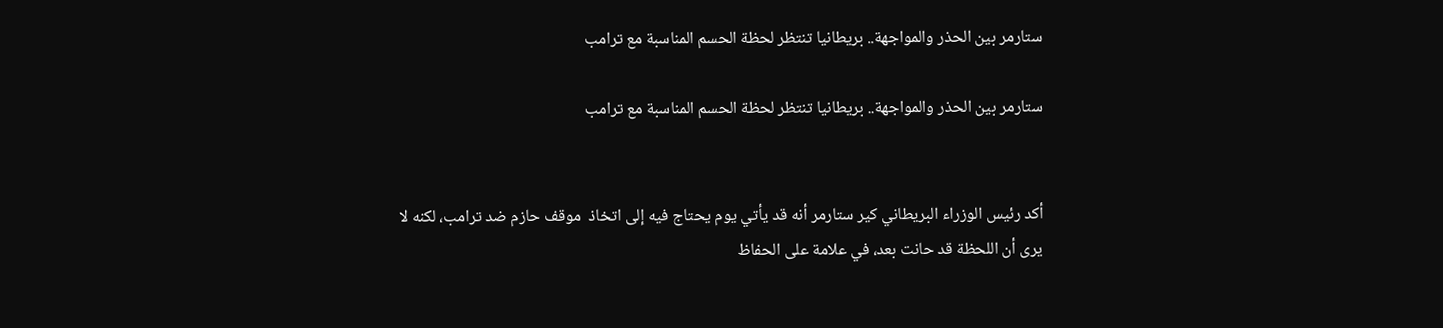ستارمر بين الحذر والمواجهة.. بريطانيا تنتظر لحظة الحسم المناسبة مع ترامب

ستارمر بين الحذر والمواجهة.. بريطانيا تنتظر لحظة الحسم المناسبة مع ترامب


أكد رئيس الوزراء البريطاني كير ستارمر أنه قد يأتي يوم يحتاج فيه إلى اتخاذ  موقف حازم ضد ترامب، لكنه لا يرى أن اللحظة قد حانت بعد، في علامة على الحفاظ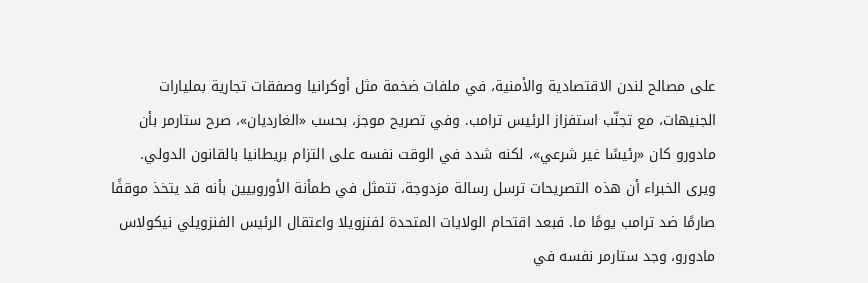على مصالح لندن الاقتصادية والأمنية، في ملفات ضخمة مثل أوكرانيا وصفقات تجارية بمليارات الجنيهات، مع تجنّب استفزاز الرئيس ترامب. وفي تصريح موجز، بحسب «الغارديان»، صرح ستارمر بأن مادورو كان «رئيسًا غير شرعي»، لكنه شدد في الوقت نفسه على التزام بريطانيا بالقانون الدولي.  ويرى الخبراء أن هذه التصريحات ترسل رسالة مزدوجة، تتمثل في طمأنة الأوروبيين بأنه قد يتخذ موقفًا صارمًا ضد ترامب يومًا ما. فبعد اقتحام الولايات المتحدة لفنزويلا واعتقال الرئيس الفنزويلي نيكولاس مادورو، وجد ستارمر نفسه في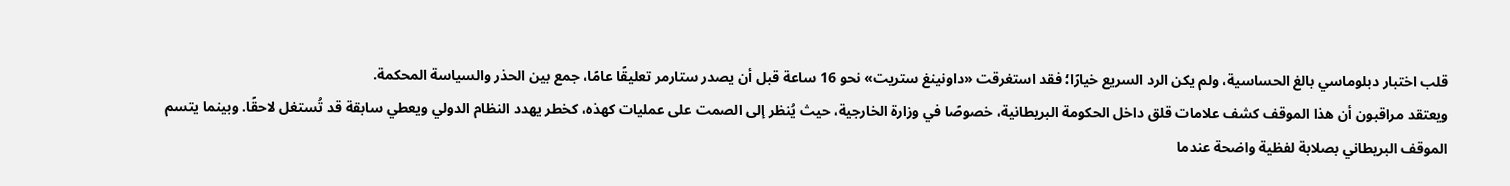قلب اختبار دبلوماسي بالغ الحساسية، ولم يكن الرد السريع خيارًا؛ فقد استغرقت «داونينغ ستريت» نحو 16 ساعة قبل أن يصدر ستارمر تعليقًا عامًا، جمع بين الحذر والسياسة المحكمة.
ويعتقد مراقبون أن هذا الموقف كشف علامات قلق داخل الحكومة البريطانية، خصوصًا في وزارة الخارجية، حيث يُنظر إلى الصمت على عمليات كهذه، كخطر يهدد النظام الدولي ويعطي سابقة قد تُستغل لاحقًا. وبينما يتسم الموقف البريطاني بصلابة لفظية واضحة عندما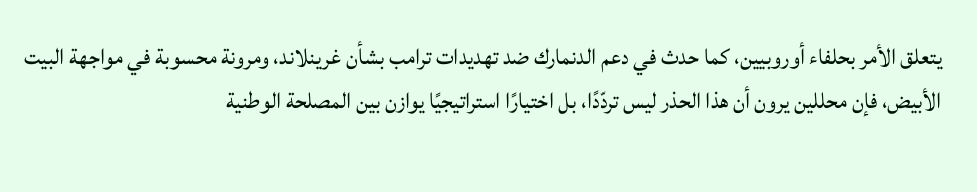يتعلق الأمر بحلفاء أوروبيين، كما حدث في دعم الدنمارك ضد تهديدات ترامب بشأن غرينلاند، ومرونة محسوبة في مواجهة البيت الأبيض، فإن محللين يرون أن هذا الحذر ليس تردّدًا، بل اختيارًا استراتيجيًا يوازن بين المصلحة الوطنية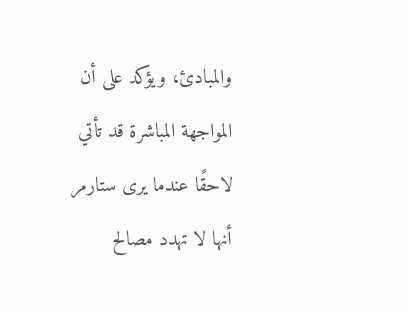والمبادئ، ويؤكد على أن المواجهة المباشرة قد تأتي لاحقًا عندما يرى ستارمر أنها لا تهدد مصالح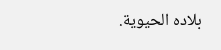بلاده الحيوية.